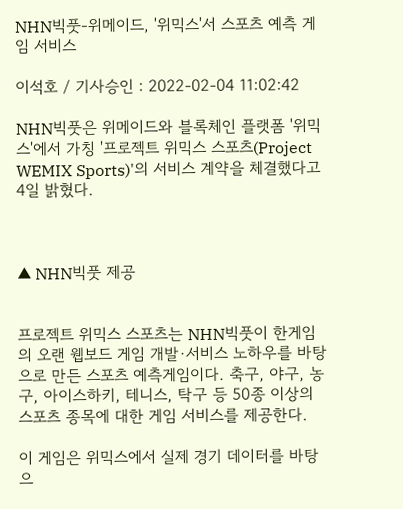NHN빅풋-위메이드, '위믹스'서 스포츠 예측 게임 서비스

이석호 / 기사승인 : 2022-02-04 11:02:42

NHN빅풋은 위메이드와 블록체인 플랫폼 '위믹스'에서 가칭 '프로젝트 위믹스 스포츠(Project WEMIX Sports)'의 서비스 계약을 체결했다고 4일 밝혔다.



▲ NHN빅풋 제공


프로젝트 위믹스 스포츠는 NHN빅풋이 한게임의 오랜 웹보드 게임 개발·서비스 노하우를 바탕으로 만든 스포츠 예측게임이다. 축구, 야구, 농구, 아이스하키, 테니스, 탁구 등 50종 이상의 스포츠 종목에 대한 게임 서비스를 제공한다.

이 게임은 위믹스에서 실제 경기 데이터를 바탕으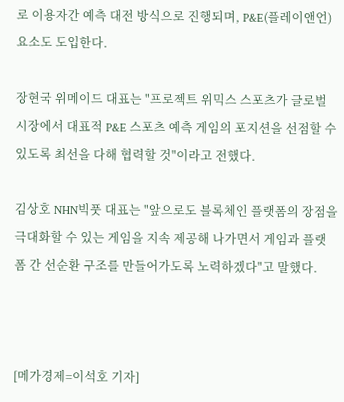로 이용자간 예측 대전 방식으로 진행되며, P&E(플레이앤언) 요소도 도입한다.

장현국 위메이드 대표는 "프로젝트 위믹스 스포츠가 글로벌 시장에서 대표적 P&E 스포츠 예측 게임의 포지션을 선점할 수 있도록 최선을 다해 협력할 것"이라고 전했다.

김상호 NHN빅풋 대표는 "앞으로도 블록체인 플랫폼의 장점을 극대화할 수 있는 게임을 지속 제공해 나가면서 게임과 플랫폼 간 선순환 구조를 만들어가도록 노력하겠다"고 말했다.



[메가경제=이석호 기자]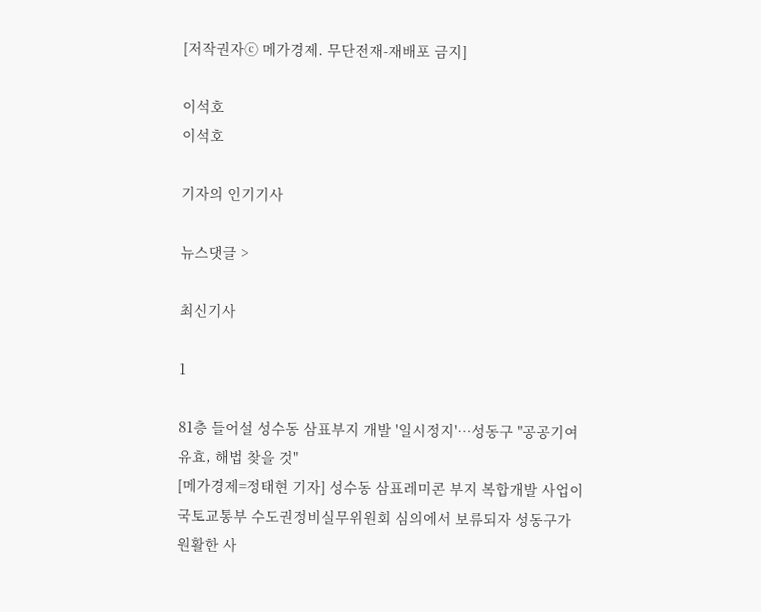[저작권자ⓒ 메가경제. 무단전재-재배포 금지]

이석호
이석호

기자의 인기기사

뉴스댓글 >

최신기사

1

81층 들어설 성수동 삼표부지 개발 '일시정지'…성동구 "공공기여 유효, 해법 찾을 것"
[메가경제=정태현 기자] 성수동 삼표레미콘 부지 복합개발 사업이 국토교통부 수도권정비실무위원회 심의에서 보류되자 성동구가 원활한 사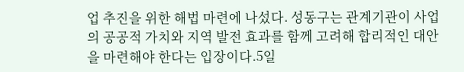업 추진을 위한 해법 마련에 나섰다. 성동구는 관계기관이 사업의 공공적 가치와 지역 발전 효과를 함께 고려해 합리적인 대안을 마련해야 한다는 입장이다.5일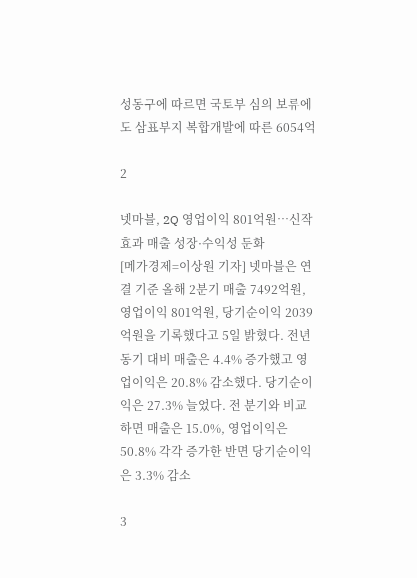성동구에 따르면 국토부 심의 보류에도 삼표부지 복합개발에 따른 6054억

2

넷마블, 2Q 영업이익 801억원…신작 효과 매출 성장·수익성 둔화
[메가경제=이상원 기자] 넷마블은 연결 기준 올해 2분기 매출 7492억원, 영업이익 801억원, 당기순이익 2039억원을 기록했다고 5일 밝혔다. 전년 동기 대비 매출은 4.4% 증가했고 영업이익은 20.8% 감소했다. 당기순이익은 27.3% 늘었다. 전 분기와 비교하면 매출은 15.0%, 영업이익은 50.8% 각각 증가한 반면 당기순이익은 3.3% 감소

3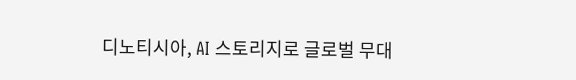디노티시아, AI 스토리지로 글로벌 무대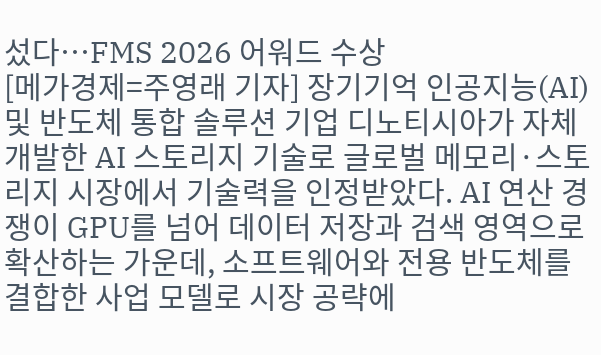섰다…FMS 2026 어워드 수상
[메가경제=주영래 기자] 장기기억 인공지능(AI) 및 반도체 통합 솔루션 기업 디노티시아가 자체 개발한 AI 스토리지 기술로 글로벌 메모리·스토리지 시장에서 기술력을 인정받았다. AI 연산 경쟁이 GPU를 넘어 데이터 저장과 검색 영역으로 확산하는 가운데, 소프트웨어와 전용 반도체를 결합한 사업 모델로 시장 공략에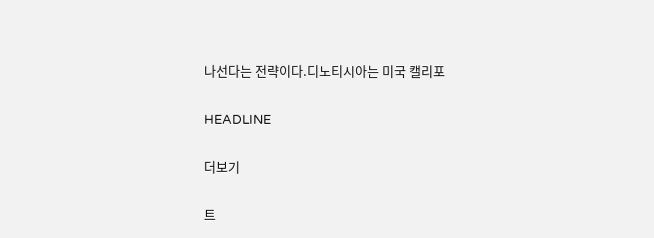나선다는 전략이다.디노티시아는 미국 캘리포

HEADLINE

더보기

트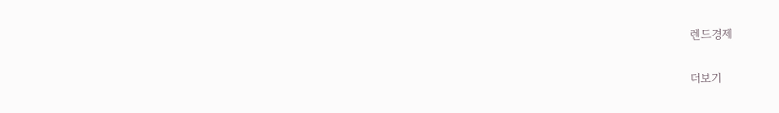렌드경제

더보기